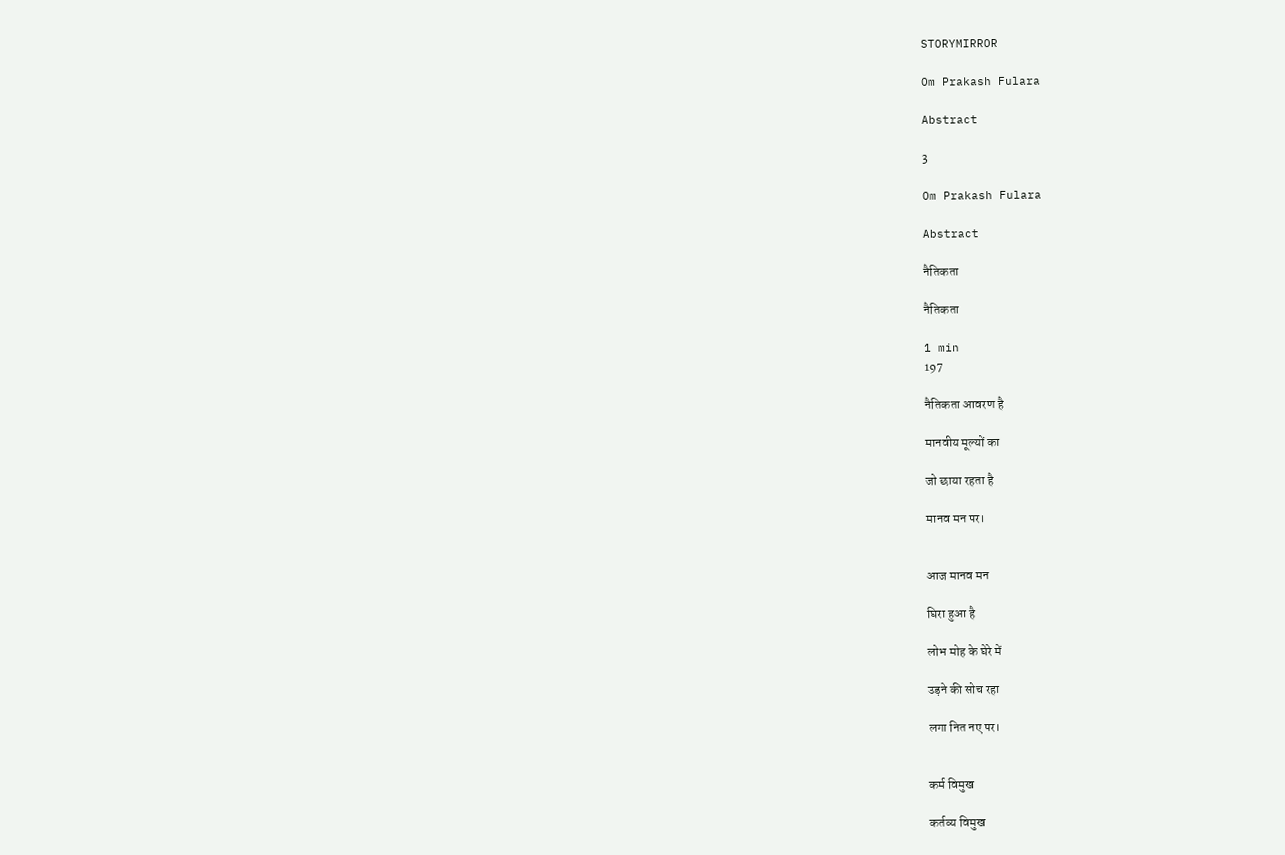STORYMIRROR

Om Prakash Fulara

Abstract

3

Om Prakash Fulara

Abstract

नैतिकता

नैतिकता

1 min
197

नैतिकता आवरण है

मानवीय मूल्यों का

जो छाया रहता है

मानव मन पर।


आज मानव मन

घिरा हुआ है

लोभ मोह के घेरे में

उड़ने की सोच रहा

लगा नित नए पर।


कर्म विमुख

कर्तव्य विमुख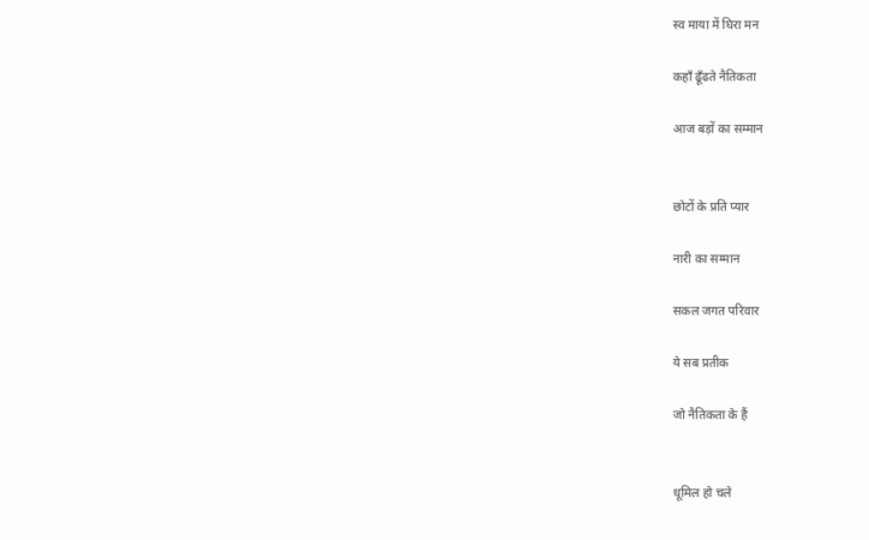स्व माया में घिरा मन

कहाँ ढूँढते नैतिकता

आज बड़ों का सम्मान


छोटों के प्रति प्यार

नारी का सम्मान

सकल जगत परिवार

ये सब प्रतीक

जो नैतिकता के हैं


धूमिल हो चले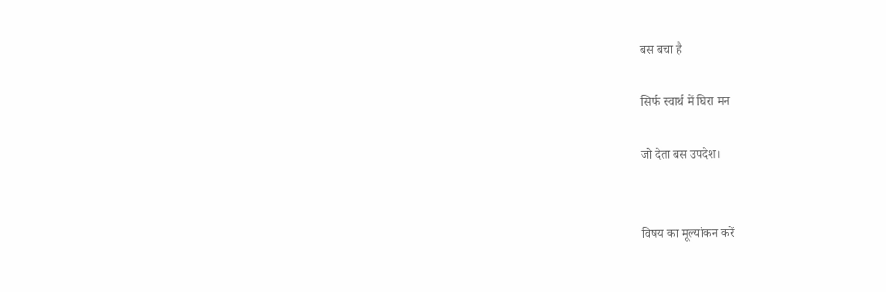बस बचा है

सिर्फ स्वार्थ में घिरा मन

जो देता बस उपदेश।


विषय का मूल्यांकन करें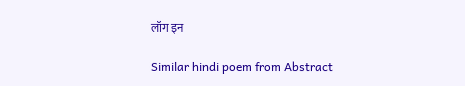लॉग इन

Similar hindi poem from Abstract